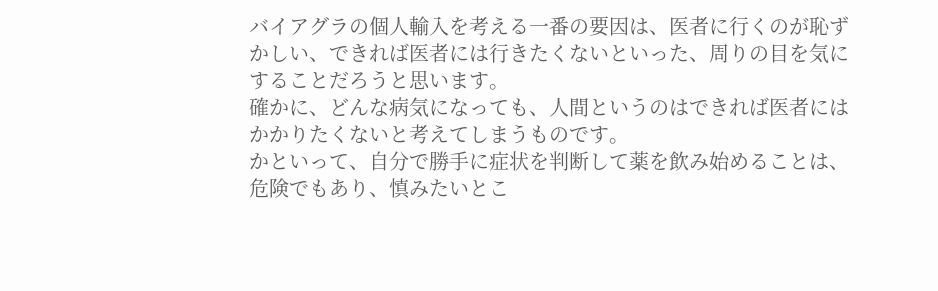バイアグラの個人輸入を考える一番の要因は、医者に行くのが恥ずかしい、できれば医者には行きたくないといった、周りの目を気にすることだろうと思います。
確かに、どんな病気になっても、人間というのはできれば医者にはかかりたくないと考えてしまうものです。
かといって、自分で勝手に症状を判断して薬を飲み始めることは、危険でもあり、慎みたいとこ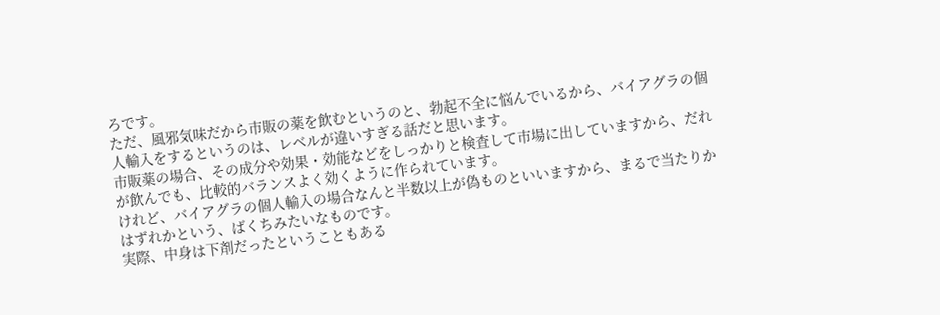ろです。
ただ、風邪気味だから市販の薬を飲むというのと、勃起不全に悩んでいるから、バイアグラの個人輸入をするというのは、レベルが違いすぎる話だと思います。
市販薬の場合、その成分や効果・効能などをしっかりと検査して市場に出していますから、だれが飲んでも、比較的バランスよく効くように作られています。
けれど、バイアグラの個人輸入の場合なんと半数以上が偽ものといいますから、まるで当たりかはずれかという、ばくちみたいなものです。
実際、中身は下剤だったということもある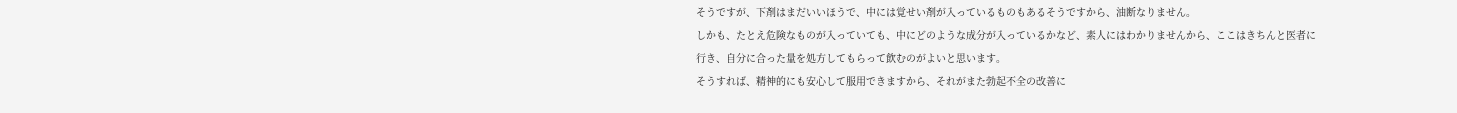そうですが、下剤はまだいいほうで、中には覚せい剤が入っているものもあるそうですから、油断なりません。
しかも、たとえ危険なものが入っていても、中にどのような成分が入っているかなど、素人にはわかりませんから、ここはきちんと医者に行き、自分に合った量を処方してもらって飲むのがよいと思います。
そうすれば、精神的にも安心して服用できますから、それがまた勃起不全の改善に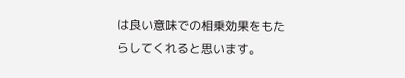は良い意味での相乗効果をもたらしてくれると思います。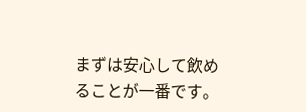まずは安心して飲めることが一番です。